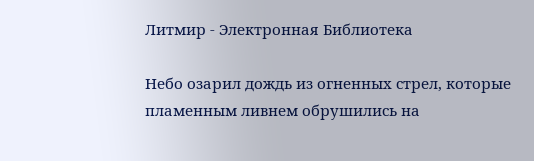Литмир - Электронная Библиотека

Небо озарил дождь из огненных стрел, которые пламенным ливнем обрушились на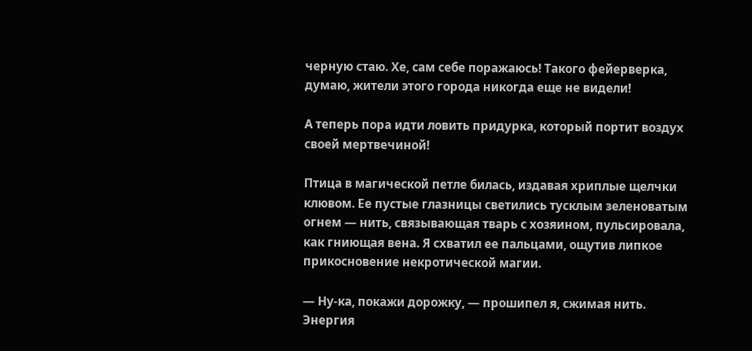черную стаю. Хе, сам себе поражаюсь! Такого фейерверка, думаю, жители этого города никогда еще не видели!

А теперь пора идти ловить придурка, который портит воздух своей мертвечиной!

Птица в магической петле билась, издавая хриплые щелчки клювом. Ее пустые глазницы светились тусклым зеленоватым огнем — нить, связывающая тварь с хозяином, пульсировала, как гниющая вена. Я схватил ее пальцами, ощутив липкое прикосновение некротической магии.

— Ну-ка, покажи дорожку, — прошипел я, сжимая нить. Энергия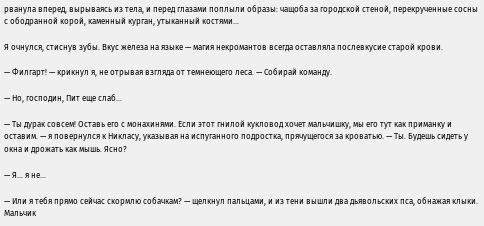рванула вперед, вырываясь из тела, и перед глазами поплыли образы: чащоба за городской стеной, перекрученные сосны с ободранной корой, каменный курган, утыканный костями…

Я очнулся, стиснув зубы. Вкус железа на языке — магия некромантов всегда оставляла послевкусие старой крови.

— Филгарт! — крикнул я, не отрывая взгляда от темнеющего леса. — Собирай команду.

— Но, господин, Пит еще слаб…

— Ты дурак совсем! Оставь его с монахинями. Если этот гнилой кукловод хочет мальчишку, мы его тут как приманку и оставим. — я повернулся к Никласу, указывая на испуганного подростка, прячущегося за кроватью. — Ты. Будешь сидеть у окна и дрожать как мышь. Ясно?

— Я… я не…

— Или я тебя прямо сейчас скормлю собачкам? — щелкнул пальцами, и из тени вышли два дьявольских пса, обнажая клыки. Мальчик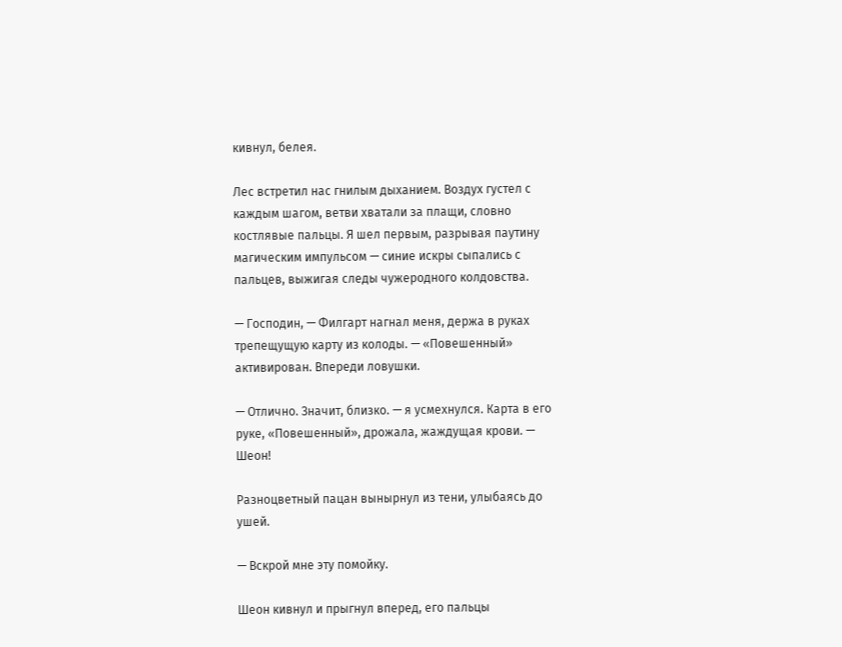кивнул, белея.

Лес встретил нас гнилым дыханием. Воздух густел с каждым шагом, ветви хватали за плащи, словно костлявые пальцы. Я шел первым, разрывая паутину магическим импульсом — синие искры сыпались с пальцев, выжигая следы чужеродного колдовства.

— Господин, — Филгарт нагнал меня, держа в руках трепещущую карту из колоды. — «Повешенный» активирован. Впереди ловушки.

— Отлично. Значит, близко. — я усмехнулся. Карта в его руке, «Повешенный», дрожала, жаждущая крови. — Шеон!

Разноцветный пацан вынырнул из тени, улыбаясь до ушей.

— Вскрой мне эту помойку.

Шеон кивнул и прыгнул вперед, его пальцы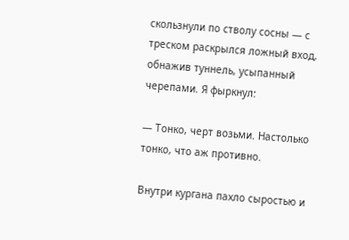скользнули по стволу сосны — с треском раскрылся ложный вход, обнажив туннель, усыпанный черепами. Я фыркнул:

— Тонко, черт возьми. Настолько тонко, что аж противно.

Внутри кургана пахло сыростью и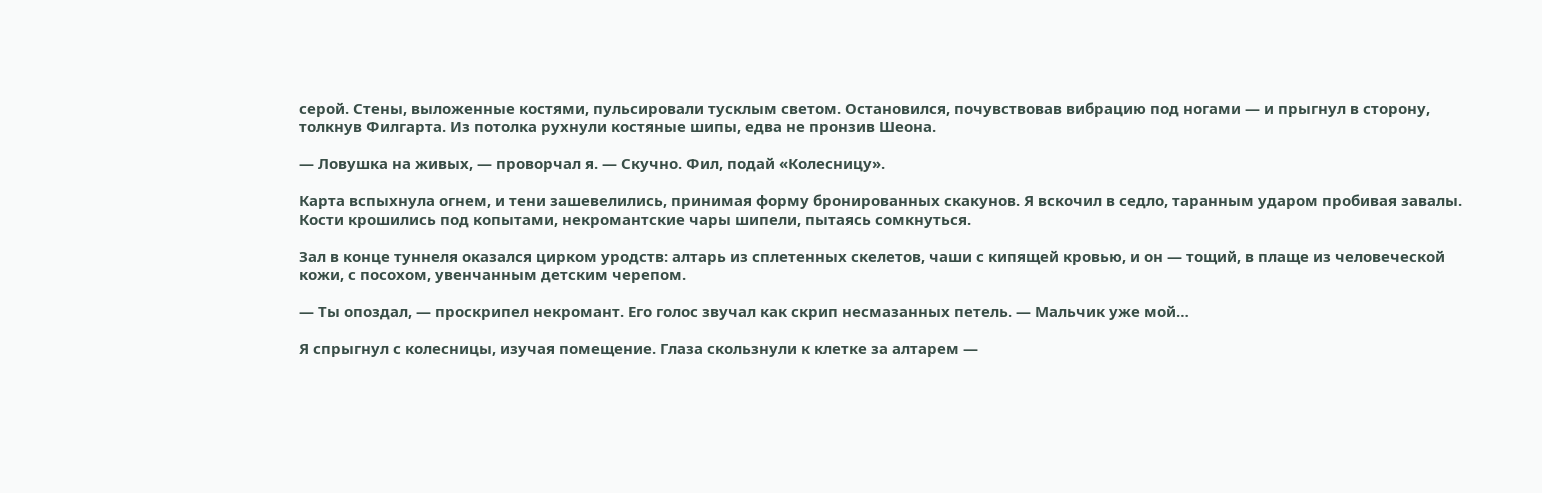серой. Стены, выложенные костями, пульсировали тусклым светом. Остановился, почувствовав вибрацию под ногами — и прыгнул в сторону, толкнув Филгарта. Из потолка рухнули костяные шипы, едва не пронзив Шеона.

— Ловушка на живых, — проворчал я. — Скучно. Фил, подай «Колесницу».

Карта вспыхнула огнем, и тени зашевелились, принимая форму бронированных скакунов. Я вскочил в седло, таранным ударом пробивая завалы. Кости крошились под копытами, некромантские чары шипели, пытаясь сомкнуться.

Зал в конце туннеля оказался цирком уродств: алтарь из сплетенных скелетов, чаши с кипящей кровью, и он — тощий, в плаще из человеческой кожи, с посохом, увенчанным детским черепом.

— Ты опоздал, — проскрипел некромант. Его голос звучал как скрип несмазанных петель. — Мальчик уже мой…

Я спрыгнул с колесницы, изучая помещение. Глаза скользнули к клетке за алтарем —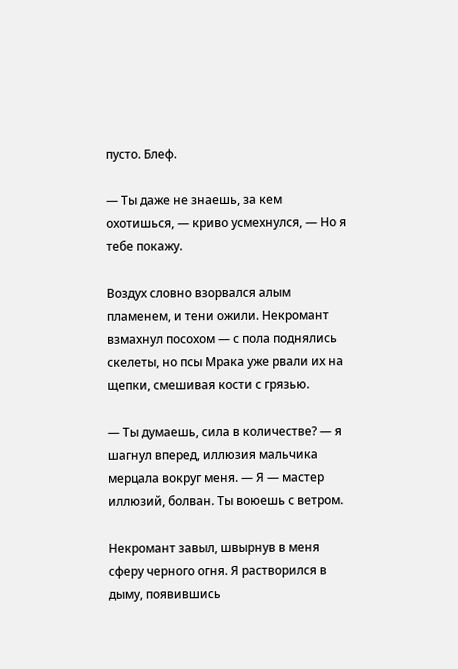пусто. Блеф.

— Ты даже не знаешь, за кем охотишься, — криво усмехнулся, — Но я тебе покажу.

Воздух словно взорвался алым пламенем, и тени ожили. Некромант взмахнул посохом — с пола поднялись скелеты, но псы Мрака уже рвали их на щепки, смешивая кости с грязью.

— Ты думаешь, сила в количестве? — я шагнул вперед, иллюзия мальчика мерцала вокруг меня. — Я — мастер иллюзий, болван. Ты воюешь с ветром.

Некромант завыл, швырнув в меня сферу черного огня. Я растворился в дыму, появившись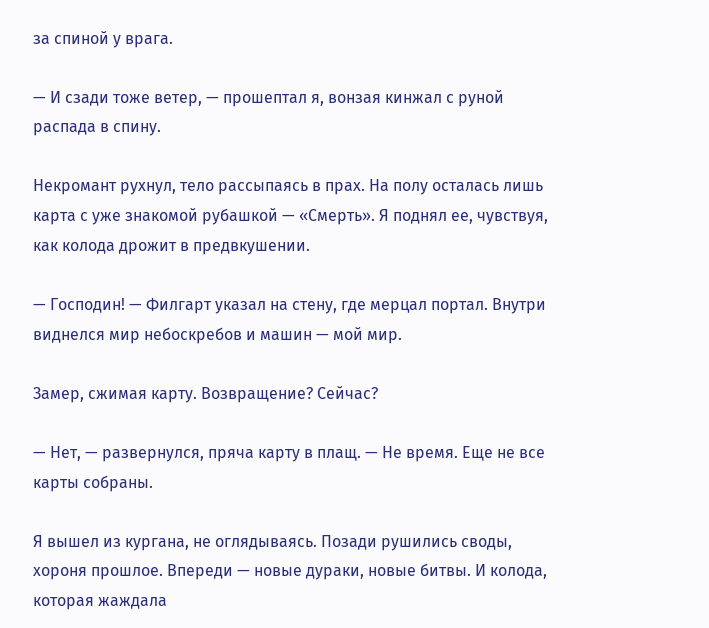за спиной у врага.

— И сзади тоже ветер, — прошептал я, вонзая кинжал с руной распада в спину.

Некромант рухнул, тело рассыпаясь в прах. На полу осталась лишь карта с уже знакомой рубашкой — «Смерть». Я поднял ее, чувствуя, как колода дрожит в предвкушении.

— Господин! — Филгарт указал на стену, где мерцал портал. Внутри виднелся мир небоскребов и машин — мой мир.

Замер, сжимая карту. Возвращение? Сейчас?

— Нет, — развернулся, пряча карту в плащ. — Не время. Еще не все карты собраны.

Я вышел из кургана, не оглядываясь. Позади рушились своды, хороня прошлое. Впереди — новые дураки, новые битвы. И колода, которая жаждала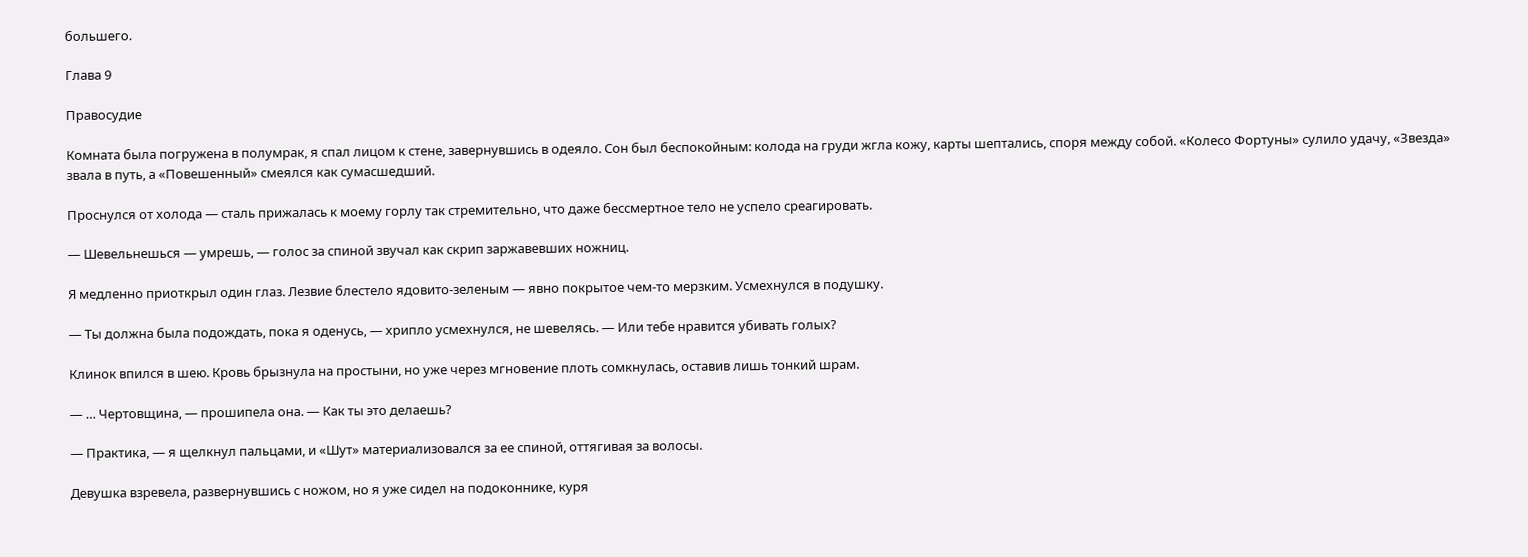большего.

Глава 9

Правосудие

Комната была погружена в полумрак, я спал лицом к стене, завернувшись в одеяло. Сон был беспокойным: колода на груди жгла кожу, карты шептались, споря между собой. «Колесо Фортуны» сулило удачу, «Звезда» звала в путь, а «Повешенный» смеялся как сумасшедший.

Проснулся от холода — сталь прижалась к моему горлу так стремительно, что даже бессмертное тело не успело среагировать.

— Шевельнешься — умрешь, — голос за спиной звучал как скрип заржавевших ножниц.

Я медленно приоткрыл один глаз. Лезвие блестело ядовито-зеленым — явно покрытое чем-то мерзким. Усмехнулся в подушку.

— Ты должна была подождать, пока я оденусь, — хрипло усмехнулся, не шевелясь. — Или тебе нравится убивать голых?

Клинок впился в шею. Кровь брызнула на простыни, но уже через мгновение плоть сомкнулась, оставив лишь тонкий шрам.

— … Чертовщина, — прошипела она. — Как ты это делаешь?

— Практика, — я щелкнул пальцами, и «Шут» материализовался за ее спиной, оттягивая за волосы.

Девушка взревела, развернувшись с ножом, но я уже сидел на подоконнике, куря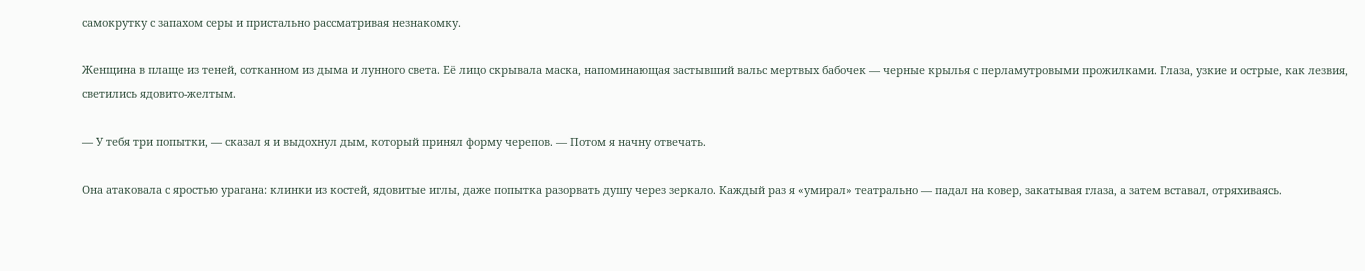самокрутку с запахом серы и пристально рассматривая незнакомку.

Женщина в плаще из теней, сотканном из дыма и лунного света. Её лицо скрывала маска, напоминающая застывший вальс мертвых бабочек — черные крылья с перламутровыми прожилками. Глаза, узкие и острые, как лезвия, светились ядовито-желтым.

— У тебя три попытки, — сказал я и выдохнул дым, который принял форму черепов. — Потом я начну отвечать.

Она атаковала с яростью урагана: клинки из костей, ядовитые иглы, даже попытка разорвать душу через зеркало. Каждый раз я «умирал» театрально — падал на ковер, закатывая глаза, а затем вставал, отряхиваясь.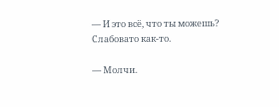— И это всё, что ты можешь? Слабовато как-то.

— Молчи.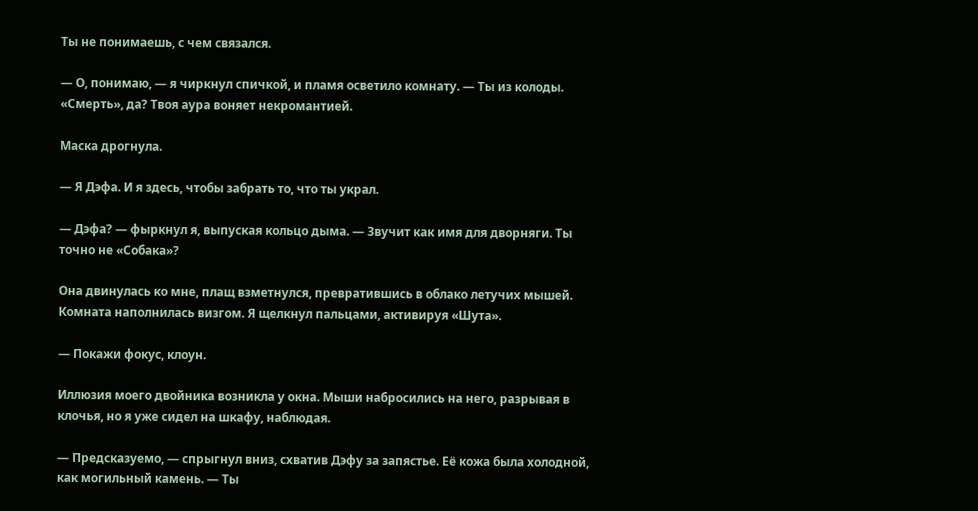Ты не понимаешь, с чем связался.

— О, понимаю, — я чиркнул спичкой, и пламя осветило комнату. — Ты из колоды. «Смерть», да? Твоя аура воняет некромантией.

Маска дрогнула.

— Я Дэфа. И я здесь, чтобы забрать то, что ты украл.

— Дэфа? — фыркнул я, выпуская кольцо дыма. — Звучит как имя для дворняги. Ты точно не «Собака»?

Она двинулась ко мне, плащ взметнулся, превратившись в облако летучих мышей. Комната наполнилась визгом. Я щелкнул пальцами, активируя «Шута».

— Покажи фокус, клоун.

Иллюзия моего двойника возникла у окна. Мыши набросились на него, разрывая в клочья, но я уже сидел на шкафу, наблюдая.

— Предсказуемо, — спрыгнул вниз, схватив Дэфу за запястье. Её кожа была холодной, как могильный камень. — Ты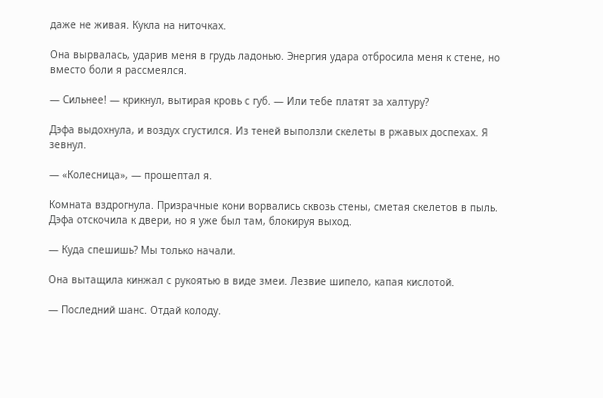даже не живая. Кукла на ниточках.

Она вырвалась, ударив меня в грудь ладонью. Энергия удара отбросила меня к стене, но вместо боли я рассмеялся.

— Сильнее! — крикнул, вытирая кровь с губ. — Или тебе платят за халтуру?

Дэфа выдохнула, и воздух сгустился. Из теней выползли скелеты в ржавых доспехах. Я зевнул.

— «Колесница», — прошептал я.

Комната вздрогнула. Призрачные кони ворвались сквозь стены, сметая скелетов в пыль. Дэфа отскочила к двери, но я уже был там, блокируя выход.

— Куда спешишь? Мы только начали.

Она вытащила кинжал с рукоятью в виде змеи. Лезвие шипело, капая кислотой.

— Последний шанс. Отдай колоду.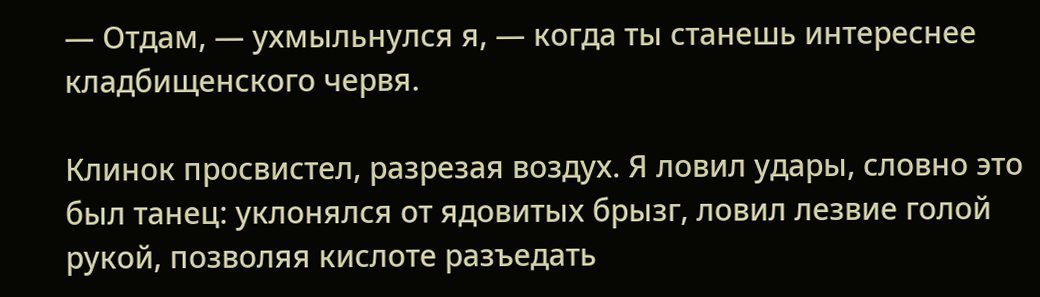— Отдам, — ухмыльнулся я, — когда ты станешь интереснее кладбищенского червя.

Клинок просвистел, разрезая воздух. Я ловил удары, словно это был танец: уклонялся от ядовитых брызг, ловил лезвие голой рукой, позволяя кислоте разъедать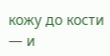кожу до кости — и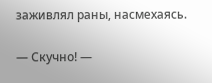заживлял раны, насмехаясь.

— Скучно! —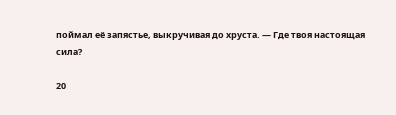поймал её запястье, выкручивая до хруста. — Где твоя настоящая сила?

20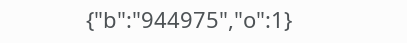{"b":"944975","o":1}